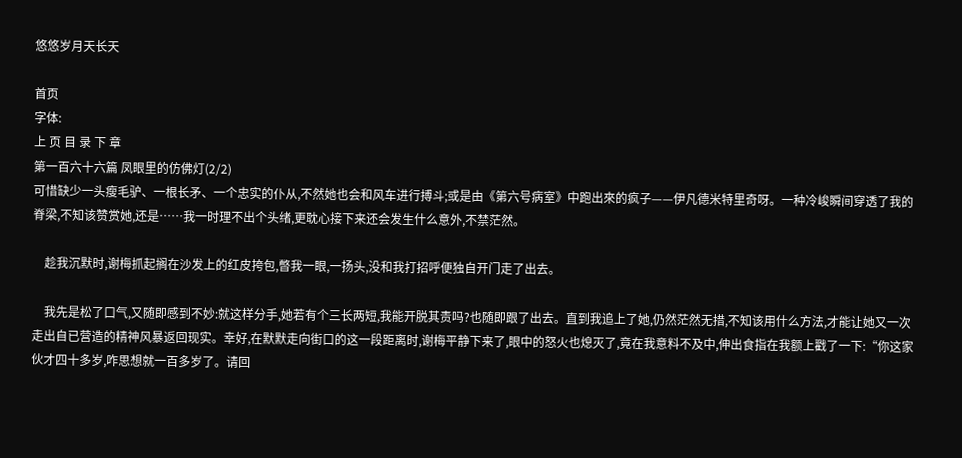悠悠岁月天长天

首页
字体:
上 页 目 录 下 章
第一百六十六篇 凤眼里的仿佛灯(2/2)
可惜缺少一头瘦毛驴、一根长矛、一个忠实的仆从,不然她也会和风车进行搏斗;或是由《第六号病室》中跑出來的疯子——伊凡德米特里奇呀。一种冷峻瞬间穿透了我的脊梁,不知该赞赏她,还是……我一时理不出个头绪,更耽心接下来还会发生什么意外,不禁茫然。

    趁我沉默时,谢梅抓起搁在沙发上的红皮挎包,暼我一眼,一扬头,没和我打招呼便独自开门走了出去。

    我先是松了口气,又随即感到不妙:就这样分手,她若有个三长两短,我能开脱其责吗?也随即跟了出去。直到我追上了她,仍然茫然无措,不知该用什么方法,才能让她又一次走出自已营造的精神风暴返回现实。幸好,在默默走向街口的这一段距离时,谢梅平静下来了,眼中的怒火也熄灭了,竟在我意料不及中,伸出食指在我额上戳了一下:“你这家伙才四十多岁,咋思想就一百多岁了。请回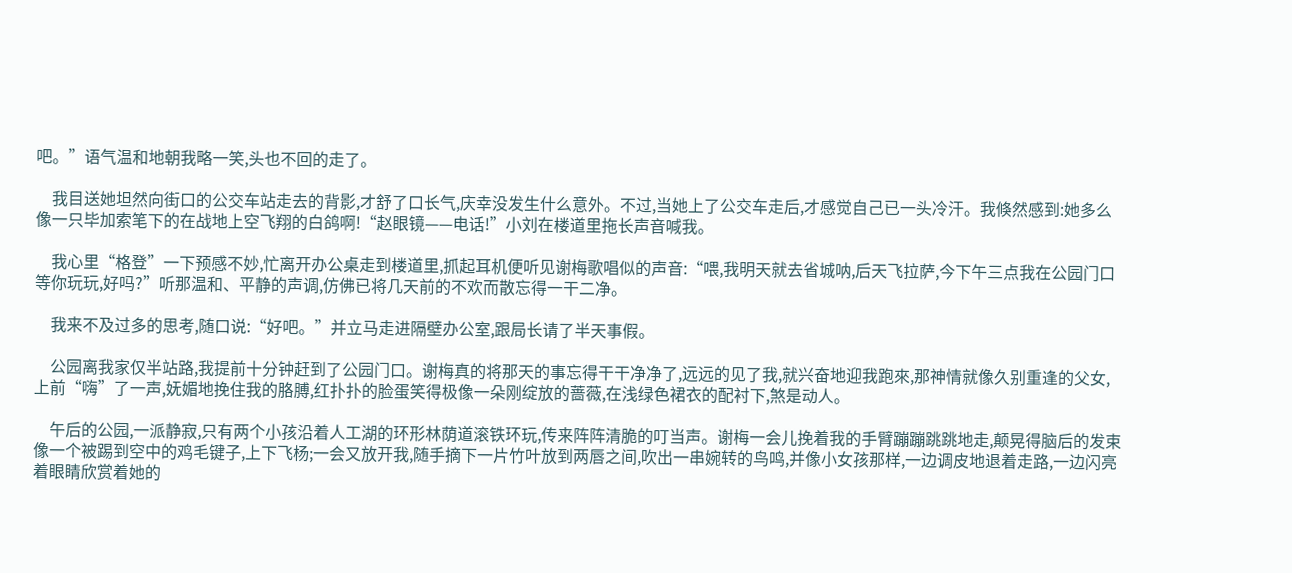吧。”语气温和地朝我略一笑,头也不回的走了。

    我目送她坦然向街口的公交车站走去的背影,才舒了口长气,庆幸没发生什么意外。不过,当她上了公交车走后,才感觉自己已一头冷汗。我倏然感到:她多么像一只毕加索笔下的在战地上空飞翔的白鸽啊!“赵眼镜——电话!”小刘在楼道里拖长声音喊我。

    我心里“格登”一下预感不妙,忙离开办公桌走到楼道里,抓起耳机便听见谢梅歌唱似的声音:“喂,我明天就去省城呐,后天飞拉萨,今下午三点我在公园门口等你玩玩,好吗?”听那温和、平静的声调,仿佛已将几天前的不欢而散忘得一干二净。

    我来不及过多的思考,随口说:“好吧。”并立马走进隔壁办公室,跟局长请了半天事假。

    公园离我家仅半站路,我提前十分钟赶到了公园门口。谢梅真的将那天的事忘得干干净净了,远远的见了我,就兴奋地迎我跑來,那神情就像久别重逢的父女,上前“嗨”了一声,妩媚地挽住我的胳膊,红扑扑的脸蛋笑得极像一朵刚绽放的蔷薇,在浅绿色裙衣的配衬下,煞是动人。

    午后的公园,一派静寂,只有两个小孩沿着人工湖的环形林荫道滚铁环玩,传来阵阵清脆的叮当声。谢梅一会儿挽着我的手臂蹦蹦跳跳地走,颠晃得脑后的发束像一个被踢到空中的鸡毛键子,上下飞杨;一会又放开我,随手摘下一片竹叶放到两唇之间,吹出一串婉转的鸟鸣,并像小女孩那样,一边调皮地退着走路,一边闪亮着眼睛欣赏着她的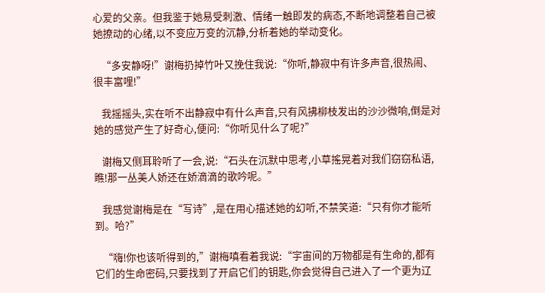心爱的父亲。但我鉴于她易受刺激、情绪一触即发的病态,不断地调整着自己被她撩动的心绪,以不变应万变的沉静,分析着她的举动变化。

    “多安静呀!”谢梅扔掉竹叶又挽住我说:“你听,静寂中有许多声音,很热闹、很丰富哩!”

    我摇摇头,实在听不出静寂中有什么声音,只有风拂柳枝发出的沙沙微响,倒是对她的感觉产生了好奇心,便问:“你听见什么了呢?”

    谢梅又侧耳聆听了一会,说:“石头在沉默中思考,小草搖晃着对我们窃窃私语,瞧!那一丛美人娇还在娇滴滴的歌吟呢。”

    我感觉谢梅是在“写诗”,是在用心描述她的幻听,不禁笑道:“只有你才能听到。哈?”

    “嗨!你也该听得到的,”谢梅嗔看着我说:“宇宙间的万物都是有生命的,都有它们的生命密码,只要找到了开启它们的钥匙,你会觉得自己进入了一个更为辽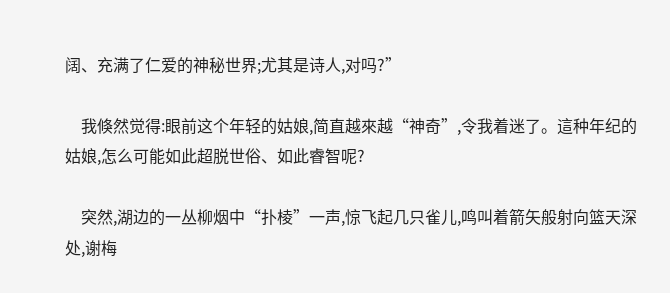阔、充满了仁爱的神秘世界;尤其是诗人,对吗?”

    我倏然觉得:眼前这个年轻的姑娘,简直越來越“神奇”,令我着迷了。這种年纪的姑娘,怎么可能如此超脱世俗、如此睿智呢?

    突然,湖边的一丛柳烟中“扑棱”一声,惊飞起几只雀儿,鸣叫着箭矢般射向篮天深处,谢梅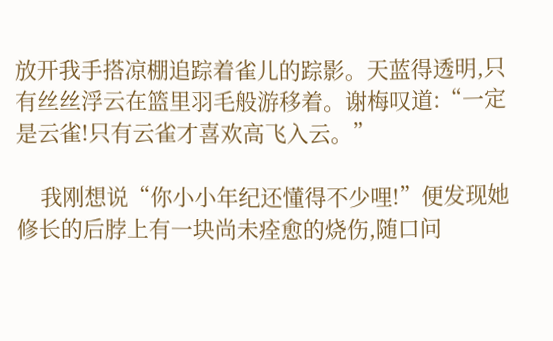放开我手搭凉棚追踪着雀儿的踪影。天蓝得透明,只有丝丝浮云在篮里羽毛般游移着。谢梅叹道:“一定是云雀!只有云雀才喜欢高飞入云。”

    我刚想说“你小小年纪还懂得不少哩!”便发现她修长的后脖上有一块尚未痊愈的烧伤,随口问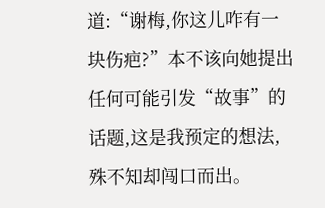道:“谢梅,你这儿咋有一块伤疤?”本不该向她提出任何可能引发“故事”的话题,这是我预定的想法,殊不知却闯口而出。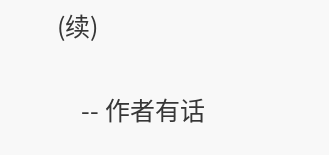(续)

    -- 作者有话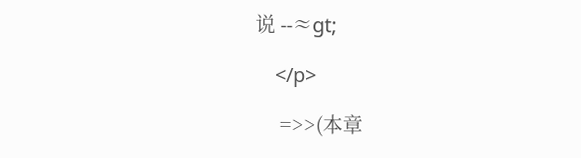说 --≈gt;

    </p>

     =>>(本章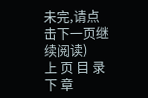未完,请点击下一页继续阅读)
上 页 目 录 下 章